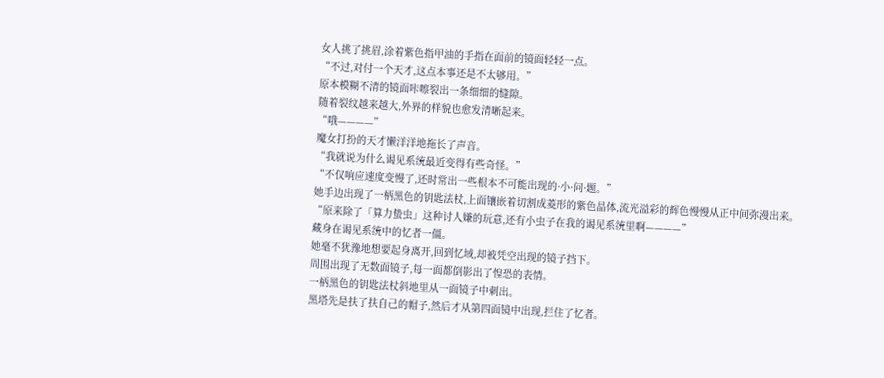女人挑了挑眉,涂着紫色指甲油的手指在面前的镜面轻轻一点。
“不过,对付一个天才,这点本事还是不太够用。”
原本模糊不清的镜面咔嚓裂出一条细细的缝隙。
随着裂纹越来越大,外界的样貌也愈发清晰起来。
“哦————”
魔女打扮的天才懒洋洋地拖长了声音。
“我就说为什么谒见系统最近变得有些奇怪。”
“不仅响应速度变慢了,还时常出一些根本不可能出现的·小·问·题。”
她手边出现了一柄黑色的钥匙法杖,上面镶嵌着切割成菱形的紫色晶体,流光溢彩的辉色慢慢从正中间弥漫出来。
“原来除了「算力蛰虫」这种讨人嫌的玩意,还有小虫子在我的谒见系统里啊————”
藏身在谒见系统中的忆者一僵。
她毫不犹豫地想要起身离开,回到忆域,却被凭空出现的镜子挡下。
周围出现了无数面镜子,每一面都倒影出了惶恐的表情。
一柄黑色的钥匙法杖斜地里从一面镜子中刺出。
黑塔先是扶了扶自己的帽子,然后才从第四面镜中出现,拦住了忆者。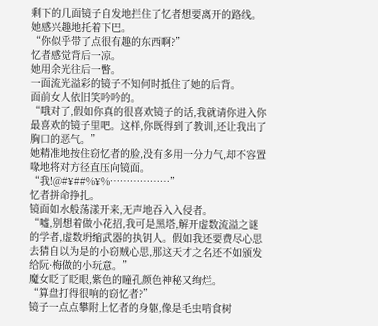剩下的几面镜子自发地拦住了忆者想要离开的路线。
她感兴趣地托着下巴。
“你似乎带了点很有趣的东西啊?”
忆者感觉背后一凉。
她用余光往后一瞥。
一面流光溢彩的镜子不知何时抵住了她的后背。
面前女人依旧笑吟吟的。
“哦对了,假如你真的很喜欢镜子的话,我就请你进入你最喜欢的镜子里吧。这样,你既得到了教训,还让我出了胸口的恶气。”
她精准地按住窃忆者的脸,没有多用一分力气,却不容置喙地将对方径直压向镜面。
“我!@#¥##%¥%………………”
忆者拼命挣扎。
镜面如水般荡漾开来,无声地吞入入侵者。
“嘘,别想着做小花招,我可是黑塔,解开虚数流溢之谜的学者,虚数坍缩武器的执钥人。假如我还要费尽心思去猜自以为是的小窃贼心思,那这天才之名还不如颁发给阮·梅做的小玩意。”
魔女眨了眨眼,紫色的瞳孔颜色神秘又绚烂。
“算盘打得很响的窃忆者?”
镜子一点点攀附上忆者的身躯,像是毛虫啃食树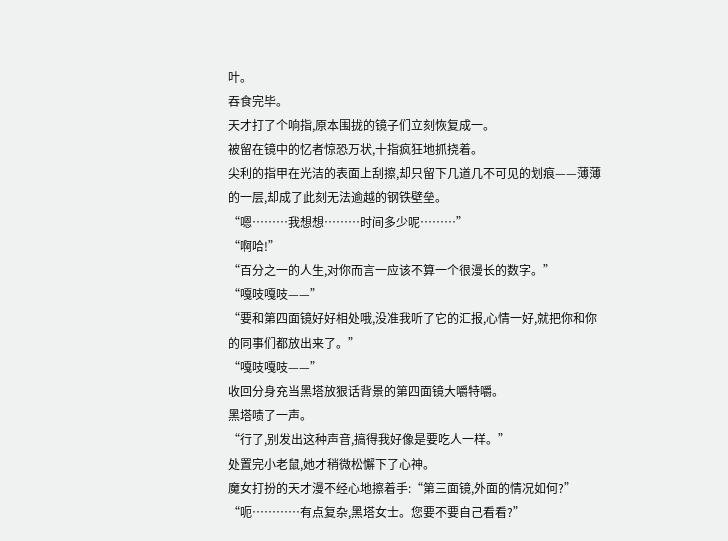叶。
吞食完毕。
天才打了个响指,原本围拢的镜子们立刻恢复成一。
被留在镜中的忆者惊恐万状,十指疯狂地抓挠着。
尖利的指甲在光洁的表面上刮擦,却只留下几道几不可见的划痕——薄薄的一层,却成了此刻无法逾越的钢铁壁垒。
“嗯………我想想………时间多少呢………”
“啊哈!”
“百分之一的人生,对你而言一应该不算一个很漫长的数字。”
“嘎吱嘎吱——”
“要和第四面镜好好相处哦,没准我听了它的汇报,心情一好,就把你和你的同事们都放出来了。”
“嘎吱嘎吱——”
收回分身充当黑塔放狠话背景的第四面镜大嚼特嚼。
黑塔啧了一声。
“行了,别发出这种声音,搞得我好像是要吃人一样。”
处置完小老鼠,她才稍微松懈下了心神。
魔女打扮的天才漫不经心地擦着手:“第三面镜,外面的情况如何?”
“呃…………有点复杂,黑塔女士。您要不要自己看看?”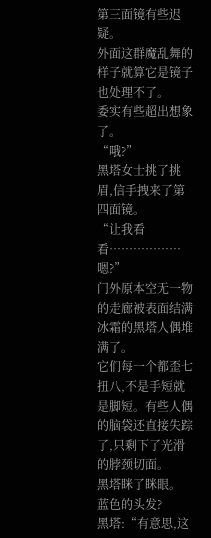第三面镜有些迟疑。
外面这群魔乱舞的样子就算它是镜子也处理不了。
委实有些超出想象了。
“哦?”
黑塔女士挑了挑眉,信手拽来了第四面镜。
“让我看看………………嗯?”
门外原本空无一物的走廊被表面结满冰霜的黑塔人偶堆满了。
它们每一个都歪七扭八,不是手短就是脚短。有些人偶的脑袋还直接失踪了,只剩下了光滑的脖颈切面。
黑塔眯了眯眼。
蓝色的头发?
黑塔:“有意思,这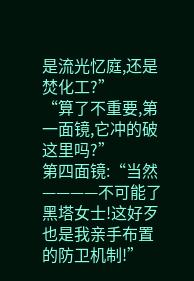是流光忆庭,还是焚化工?”
“算了不重要,第一面镜,它冲的破这里吗?”
第四面镜:“当然————不可能了黑塔女士!这好歹也是我亲手布置的防卫机制!”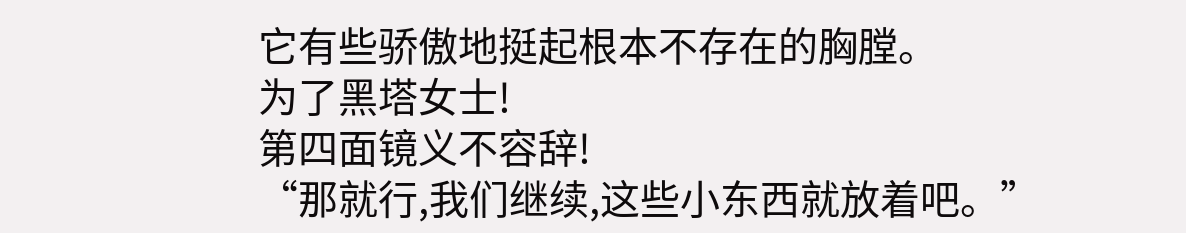它有些骄傲地挺起根本不存在的胸膛。
为了黑塔女士!
第四面镜义不容辞!
“那就行,我们继续,这些小东西就放着吧。”